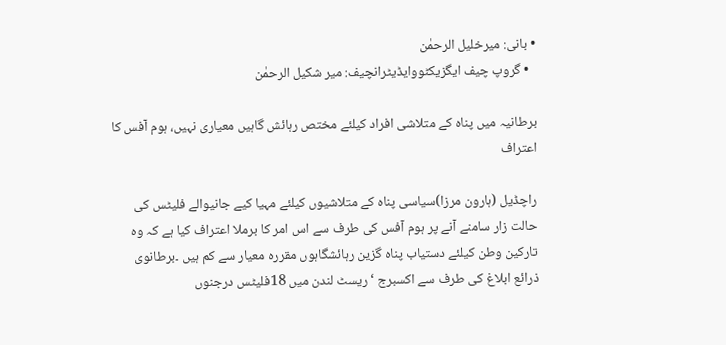• بانی: میرخلیل الرحمٰن
  • گروپ چیف ایگزیکٹووایڈیٹرانچیف: میر شکیل الرحمٰن

برطانیہ میں پناہ کے متلاشی افراد کیلئے مختص رہائش گاہیں معیاری نہیں، ہوم آفس کا اعتراف

راچڈیل (ہارون مرزا)سیاسی پناہ کے متلاشیوں کیلئے مہیا کیے جانیوالے فلیٹس کی حالت زار سامنے آنے پر ہوم آفس کی طرف سے اس امر کا برملا اعتراف کیا ہے کہ وہ تارکین وطن کیلئے دستیاب پناہ گزین رہائشگاہوں مقررہ معیار سے کم ہیں ۔برطانوی ذرائع ابلاغ کی طرف سے اکسبرج ‘ ریسٹ لندن میں 18فلیٹس درجنوں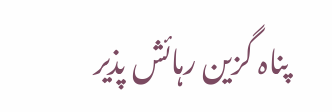پناہ گزین رہائش پذیر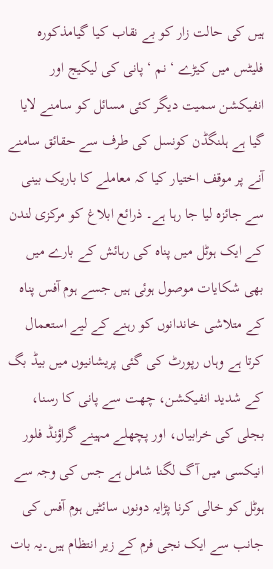ہیں کی حالت زار کو بے نقاب کیا گیامذکورہ فلیٹس میں کیڑے ‘ نم ‘ پانی کی لیکیج اور انفیکشن سمیت دیگر کئی مسائل کو سامنے لایا گیا ہے ہلنگڈن کونسل کی طرف سے حقائق سامنے آنے پر موقف اختیار کیا کہ معاملے کا باریک بینی سے جائزہ لیا جا رہا ہے۔ ذرائع ابلاغ کو مرکزی لندن کے ایک ہوٹل میں پناہ کی رہائش کے بارے میں بھی شکایات موصول ہوئی ہیں جسے ہوم آفس پناہ کے متلاشی خاندانوں کو رہنے کے لیے استعمال کرتا ہے وہاں رپورٹ کی گئی پریشانیوں میں بیڈ بگ کے شدید انفیکشن، چھت سے پانی کا رسنا، بجلی کی خرابیاں، اور پچھلے مہینے گراؤنڈ فلور انیکسی میں آگ لگنا شامل ہے جس کی وجہ سے ہوٹل کو خالی کرنا پڑایہ دونوں سائٹیں ہوم آفس کی جانب سے ایک نجی فرم کے زیر انتظام ہیں۔یہ بات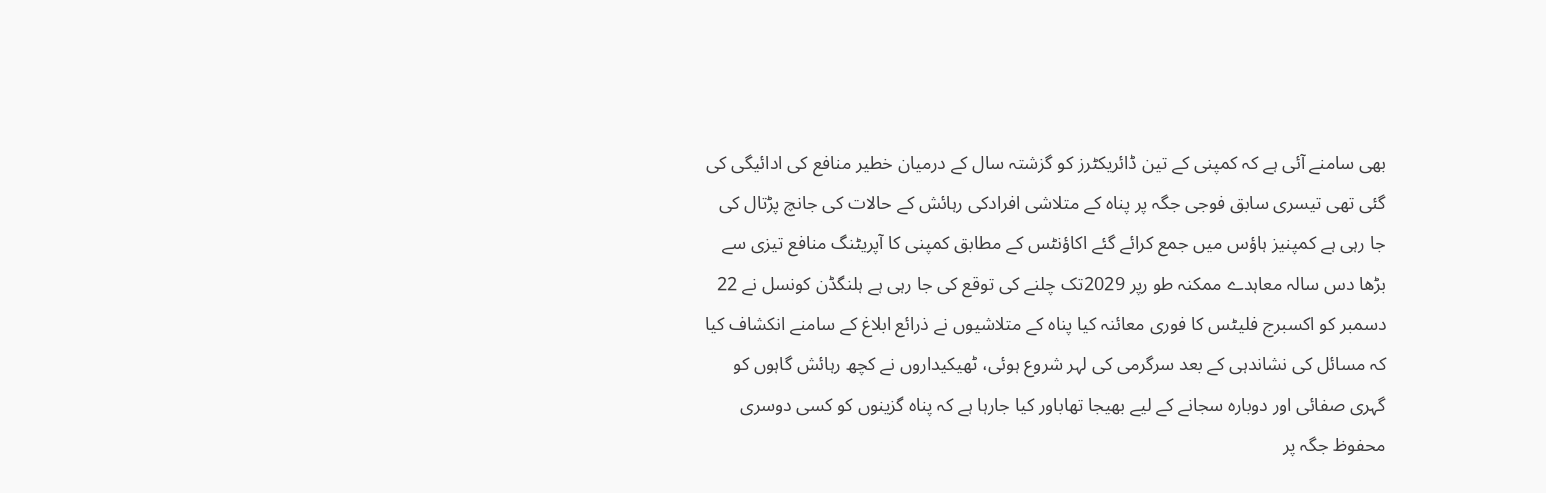بھی سامنے آئی ہے کہ کمپنی کے تین ڈائریکٹرز کو گزشتہ سال کے درمیان خطیر منافع کی ادائیگی کی گئی تھی تیسری سابق فوجی جگہ پر پناہ کے متلاشی افرادکی رہائش کے حالات کی جانچ پڑتال کی جا رہی ہے کمپنیز ہاؤس میں جمع کرائے گئے اکاؤنٹس کے مطابق کمپنی کا آپریٹنگ منافع تیزی سے بڑھا دس سالہ معاہدے ممکنہ طو رپر 2029تک چلنے کی توقع کی جا رہی ہے ہلنگڈن کونسل نے 22 دسمبر کو اکسبرج فلیٹس کا فوری معائنہ کیا پناہ کے متلاشیوں نے ذرائع ابلاغ کے سامنے انکشاف کیا کہ مسائل کی نشاندہی کے بعد سرگرمی کی لہر شروع ہوئی، ٹھیکیداروں نے کچھ رہائش گاہوں کو گہری صفائی اور دوبارہ سجانے کے لیے بھیجا تھاباور کیا جارہا ہے کہ پناہ گزینوں کو کسی دوسری محفوظ جگہ پر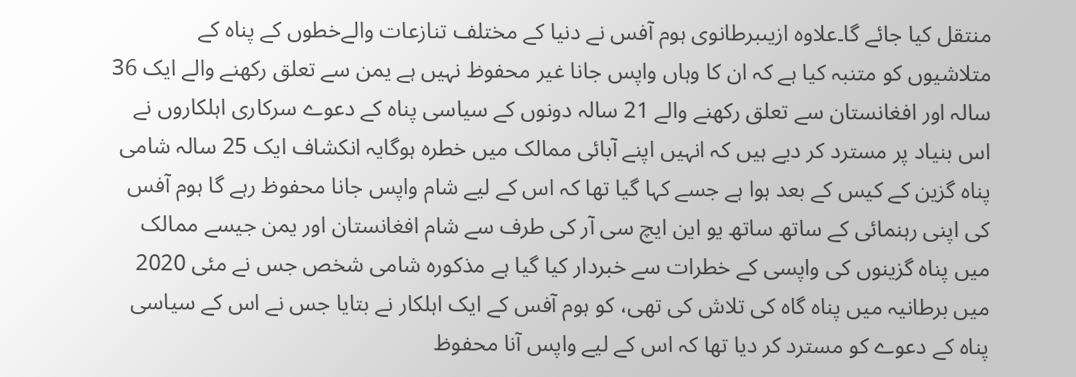منتقل کیا جائے گا۔علاوہ ازیںبرطانوی ہوم آفس نے دنیا کے مختلف تنازعات والےخطوں کے پناہ کے متلاشیوں کو متنبہ کیا ہے کہ ان کا وہاں واپس جانا غیر محفوظ نہیں ہے یمن سے تعلق رکھنے والے ایک 36 سالہ اور افغانستان سے تعلق رکھنے والے 21 سالہ دونوں کے سیاسی پناہ کے دعوے سرکاری اہلکاروں نے اس بنیاد پر مسترد کر دیے ہیں کہ انہیں اپنے آبائی ممالک میں خطرہ ہوگایہ انکشاف ایک 25 سالہ شامی پناہ گزین کے کیس کے بعد ہوا ہے جسے کہا گیا تھا کہ اس کے لیے شام واپس جانا محفوظ رہے گا ہوم آفس کی اپنی رہنمائی کے ساتھ ساتھ یو این ایچ سی آر کی طرف سے شام افغانستان اور یمن جیسے ممالک میں پناہ گزینوں کی واپسی کے خطرات سے خبردار کیا گیا ہے مذکورہ شامی شخص جس نے مئی 2020 میں برطانیہ میں پناہ گاہ کی تلاش کی تھی، کو ہوم آفس کے ایک اہلکار نے بتایا جس نے اس کے سیاسی پناہ کے دعوے کو مسترد کر دیا تھا کہ اس کے لیے واپس آنا محفوظ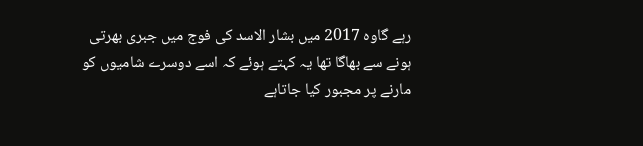رہے گاوہ 2017 میں بشار الاسد کی فوج میں جبری بھرتی ہونے سے بھاگا تھا یہ کہتے ہوئے کہ اسے دوسرے شامیوں کو مارنے پر مجبور کیا جاتاہے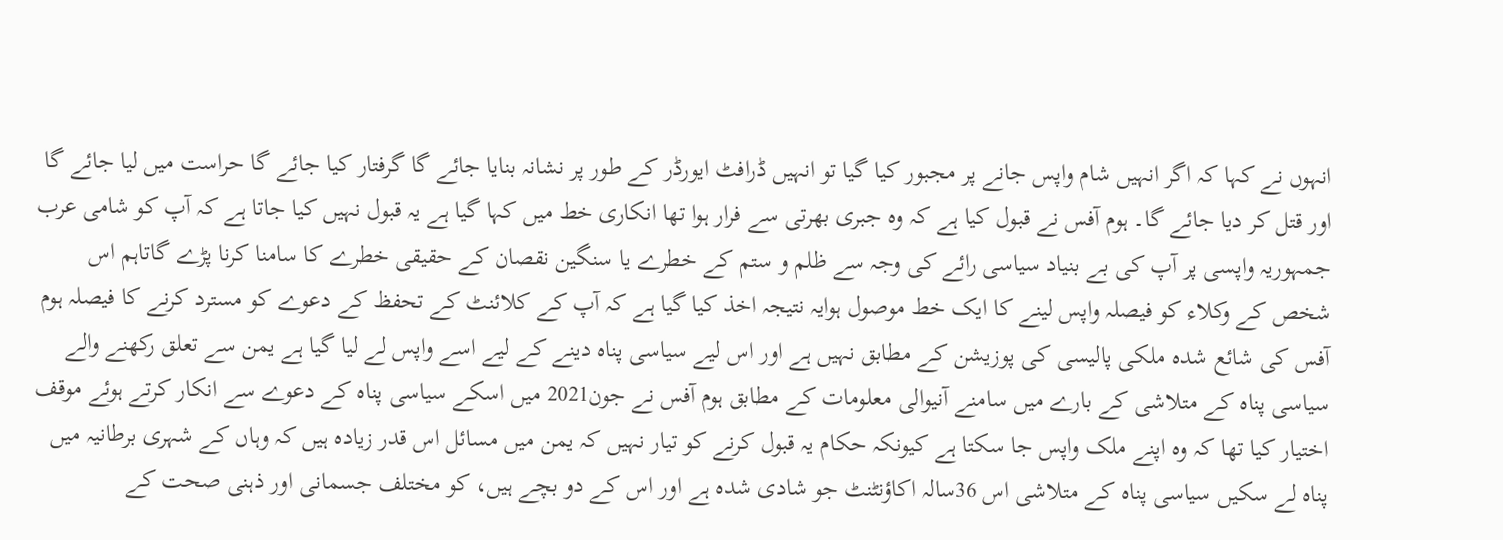انہوں نے کہا کہ اگر انہیں شام واپس جانے پر مجبور کیا گیا تو انہیں ڈرافٹ ایورڈر کے طور پر نشانہ بنایا جائے گا گرفتار کیا جائے گا حراست میں لیا جائے گا اور قتل کر دیا جائے گا۔ ہوم آفس نے قبول کیا ہے کہ وہ جبری بھرتی سے فرار ہوا تھا انکاری خط میں کہا گیا ہے یہ قبول نہیں کیا جاتا ہے کہ آپ کو شامی عرب جمہوریہ واپسی پر آپ کی بے بنیاد سیاسی رائے کی وجہ سے ظلم و ستم کے خطرے یا سنگین نقصان کے حقیقی خطرے کا سامنا کرنا پڑے گاتاہم اس شخص کے وکلاء کو فیصلہ واپس لینے کا ایک خط موصول ہوایہ نتیجہ اخذ کیا گیا ہے کہ آپ کے کلائنٹ کے تحفظ کے دعوے کو مسترد کرنے کا فیصلہ ہوم آفس کی شائع شدہ ملکی پالیسی کی پوزیشن کے مطابق نہیں ہے اور اس لیے سیاسی پناہ دینے کے لیے اسے واپس لے لیا گیا ہے یمن سے تعلق رکھنے والے سیاسی پناہ کے متلاشی کے بارے میں سامنے آنیوالی معلومات کے مطابق ہوم آفس نے جون2021 میں اسکے سیاسی پناہ کے دعوے سے انکار کرتے ہوئے موقف اختیار کیا تھا کہ وہ اپنے ملک واپس جا سکتا ہے کیونکہ حکام یہ قبول کرنے کو تیار نہیں کہ یمن میں مسائل اس قدر زیادہ ہیں کہ وہاں کے شہری برطانیہ میں پناہ لے سکیں سیاسی پناہ کے متلاشی اس 36سالہ اکاؤنٹنٹ جو شادی شدہ ہے اور اس کے دو بچے ہیں، کو مختلف جسمانی اور ذہنی صحت کے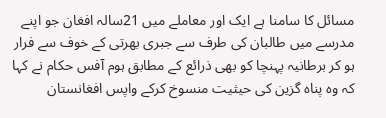مسائل کا سامنا ہے ایک اور معاملے میں 21سالہ افغان جو اپنے مدرسے میں طالبان کی طرف سے جبری بھرتی کے خوف سے فرار ہو کر برطانیہ پہنچا کو بھی ذرائع کے مطابق ہوم آفس حکام نے کہا کہ وہ پناہ گزین کی حیثیت منسوخ کرکے واپس افغانستان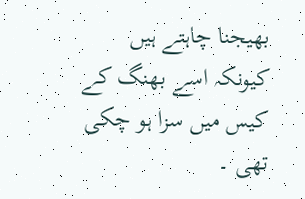بھیجنا چاہتے ہیں کیونکہ اسے بھنگ کے کیس میں سزا ہو چکی تھی ۔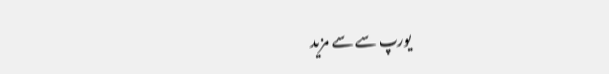یورپ سے سے مزید